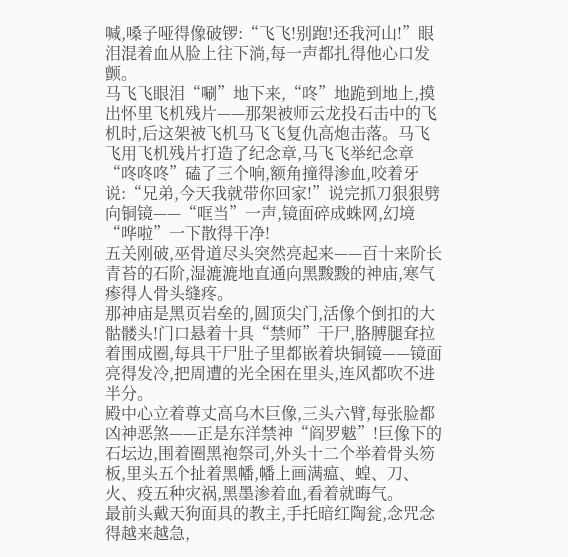喊,嗓子哑得像破锣:“飞飞!别跑!还我河山!”眼泪混着血从脸上往下淌,每一声都扎得他心口发颤。
马飞飞眼泪“唰”地下来,“咚”地跪到地上,摸出怀里飞机残片——那架被师云龙投石击中的飞机时,后这架被飞机马飞飞复仇高炮击落。马飞飞用飞机残片打造了纪念章,马飞飞举纪念章“咚咚咚”磕了三个响,额角撞得渗血,咬着牙说:“兄弟,今天我就带你回家!”说完抓刀狠狠劈向铜镜——“哐当”一声,镜面碎成蛛网,幻境“哗啦”一下散得干净!
五关刚破,巫骨道尽头突然亮起来——百十来阶长青苔的石阶,湿漉漉地直通向黑黢黢的神庙,寒气瘆得人骨头缝疼。
那神庙是黑页岩垒的,圆顶尖门,活像个倒扣的大骷髅头!门口悬着十具“禁师”干尸,胳膊腿耷拉着围成圈,每具干尸肚子里都嵌着块铜镜——镜面亮得发冷,把周遭的光全困在里头,连风都吹不进半分。
殿中心立着尊丈高乌木巨像,三头六臂,每张脸都凶神恶煞——正是东洋禁神“阎罗魃”!巨像下的石坛边,围着圈黑袍祭司,外头十二个举着骨头笏板,里头五个扯着黑幡,幡上画满瘟、蝗、刀、火、疫五种灾祸,黑墨渗着血,看着就晦气。
最前头戴天狗面具的教主,手托暗红陶瓮,念咒念得越来越急,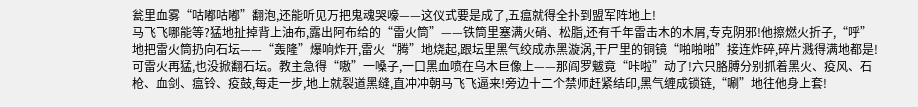瓮里血雾“咕嘟咕嘟”翻泡,还能听见万把鬼魂哭嚎——这仪式要是成了,五瘟就得全扑到盟军阵地上!
马飞飞哪能等?猛地扯掉背上油布,露出阿布给的“雷火筒”——铁筒里塞满火硝、松脂,还有千年雷击木的木屑,专克阴邪!他擦燃火折子,“呼”地把雷火筒扔向石坛——“轰隆”爆响炸开,雷火“腾”地烧起,跟坛里黑气绞成赤黑漩涡,干尸里的铜镜“啪啪啪”接连炸碎,碎片溅得满地都是!
可雷火再猛,也没掀翻石坛。教主急得“嗷”一嗓子,一口黑血喷在乌木巨像上——那阎罗魃竟“咔啦”动了!六只胳膊分别抓着黑火、疫风、石枪、血剑、瘟铃、疫鼓,每走一步,地上就裂道黑缝,直冲冲朝马飞飞逼来!旁边十二个禁师赶紧结印,黑气缠成锁链,“唰”地往他身上套!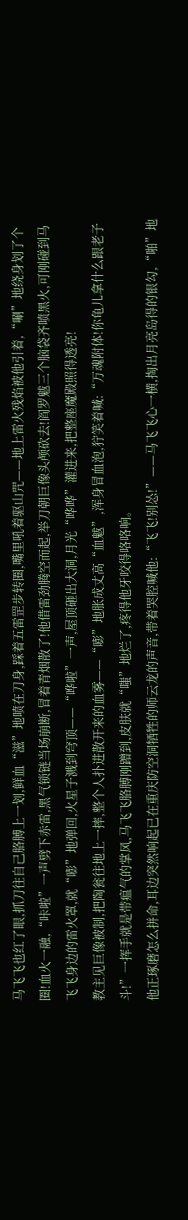马飞飞也红了眼,抓刀往自己胳膊上一划,鲜血“滋”地喷在刀身,踩着五雷罡步转圈,嘴里吼着驱山咒——地上雷火残焰被他引着,“唰”地绕身划了个圈!血火一融,“咔啦”一声劈下赤雷,黑气锁链当场崩断,冒着青烟散了!他借雷劲腾空而起,举刀朝巨像头颅砍去!阎罗魃三个脑袋齐喷黑火,可刚碰到马飞飞身边的雷火罩,就“嘭”地弹回,火星子溅到穹顶——“哗啦”一声,屋顶砸出大洞,月光“哗哗”灌进来,把整座魔殿照得透亮!
教主见巨像被制,把陶瓮往地上一摔,整个人扑进散开来的血雾——“嘭”地胀成丈高“血魃”,浑身冒血泡,狞笑着喊:“万魂附体!你龟儿拿什么跟老子斗!”一挥手就是带瘟气的掌风,马飞飞胳膊刚蹭到,皮肤就“嗤”地烂了,疼得他牙咬得咯咯响。
他正琢磨怎么拼命,耳边突然响起已在重庆防空洞牺牲的师云龙的声音,带着哭腔喊他:“飞飞!别怂!”——马飞飞心一横,掏出月亮岛得的银勾,“啪”地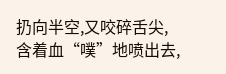扔向半空,又咬碎舌尖,含着血“噗”地喷出去,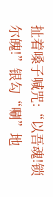扯着嗓子喊咒:“以吾魂!锁尔魄!”银勾“唰”地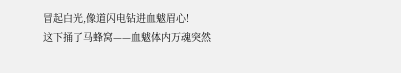冒起白光,像道闪电钻进血魃眉心!
这下捅了马蜂窝——血魃体内万魂突然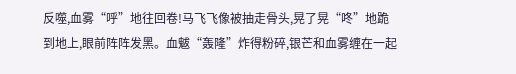反噬,血雾“呼”地往回卷!马飞飞像被抽走骨头,晃了晃“咚”地跪到地上,眼前阵阵发黑。血魃“轰隆”炸得粉碎,银芒和血雾缠在一起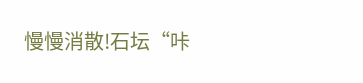慢慢消散!石坛“咔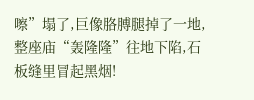嚓”塌了,巨像胳膊腿掉了一地,整座庙“轰隆隆”往地下陷,石板缝里冒起黑烟!